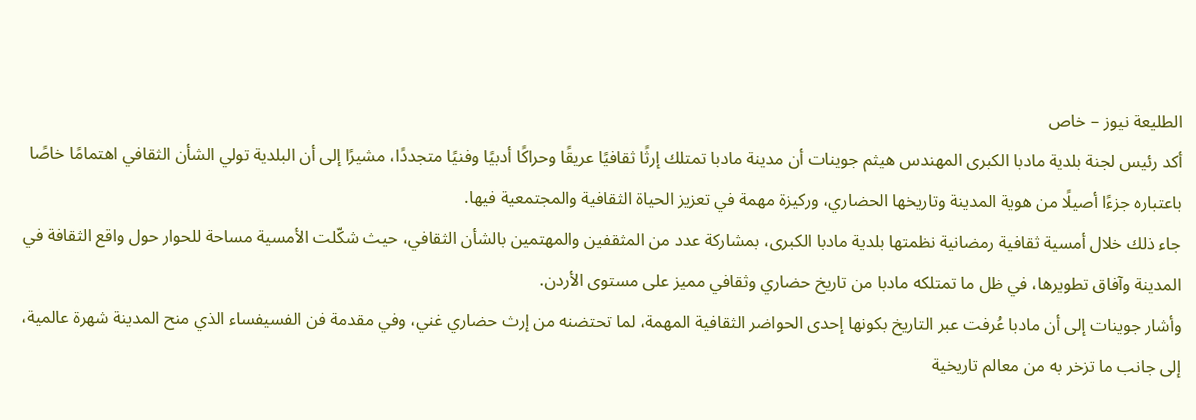الطليعة نيوز – خاص
أكد رئيس لجنة بلدية مادبا الكبرى المهندس هيثم جوينات أن مدينة مادبا تمتلك إرثًا ثقافيًا عريقًا وحراكًا أدبيًا وفنيًا متجددًا، مشيرًا إلى أن البلدية تولي الشأن الثقافي اهتمامًا خاصًا باعتباره جزءًا أصيلًا من هوية المدينة وتاريخها الحضاري، وركيزة مهمة في تعزيز الحياة الثقافية والمجتمعية فيها.
جاء ذلك خلال أمسية ثقافية رمضانية نظمتها بلدية مادبا الكبرى، بمشاركة عدد من المثقفين والمهتمين بالشأن الثقافي، حيث شكّلت الأمسية مساحة للحوار حول واقع الثقافة في المدينة وآفاق تطويرها، في ظل ما تمتلكه مادبا من تاريخ حضاري وثقافي مميز على مستوى الأردن.
وأشار جوينات إلى أن مادبا عُرفت عبر التاريخ بكونها إحدى الحواضر الثقافية المهمة، لما تحتضنه من إرث حضاري غني، وفي مقدمة فن الفسيفساء الذي منح المدينة شهرة عالمية، إلى جانب ما تزخر به من معالم تاريخية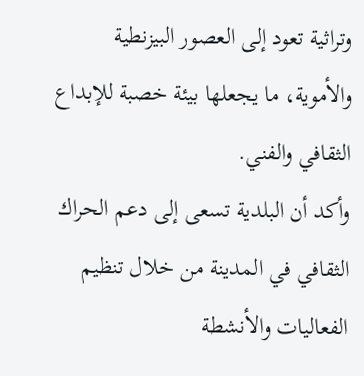وتراثية تعود إلى العصور البيزنطية والأموية، ما يجعلها بيئة خصبة للإبداع الثقافي والفني.
وأكد أن البلدية تسعى إلى دعم الحراك الثقافي في المدينة من خلال تنظيم الفعاليات والأنشطة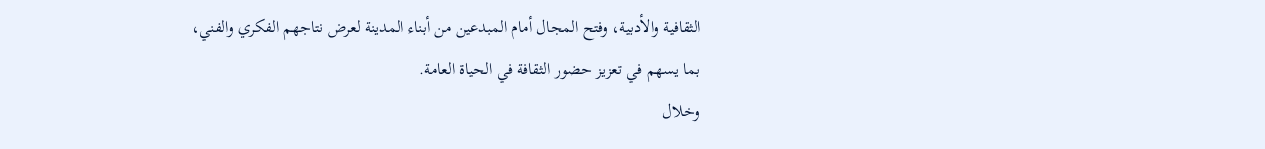الثقافية والأدبية، وفتح المجال أمام المبدعين من أبناء المدينة لعرض نتاجهم الفكري والفني، بما يسهم في تعزيز حضور الثقافة في الحياة العامة.
وخلال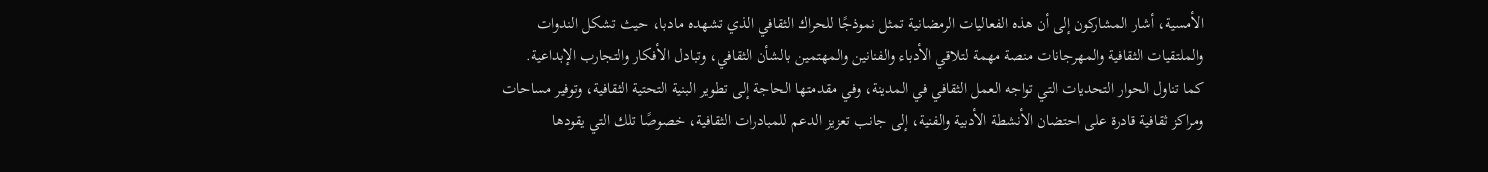الأمسية، أشار المشاركون إلى أن هذه الفعاليات الرمضانية تمثل نموذجًا للحراك الثقافي الذي تشهده مادبا، حيث تشكل الندوات والملتقيات الثقافية والمهرجانات منصة مهمة لتلاقي الأدباء والفنانين والمهتمين بالشأن الثقافي، وتبادل الأفكار والتجارب الإبداعية.
كما تناول الحوار التحديات التي تواجه العمل الثقافي في المدينة، وفي مقدمتها الحاجة إلى تطوير البنية التحتية الثقافية، وتوفير مساحات ومراكز ثقافية قادرة على احتضان الأنشطة الأدبية والفنية، إلى جانب تعزيز الدعم للمبادرات الثقافية، خصوصًا تلك التي يقودها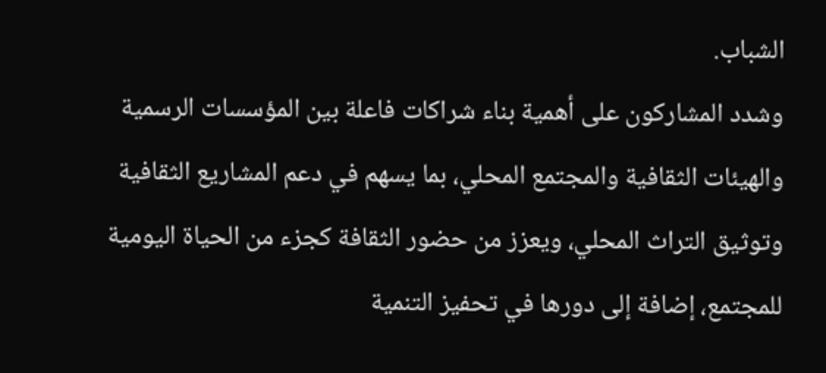الشباب.
وشدد المشاركون على أهمية بناء شراكات فاعلة بين المؤسسات الرسمية والهيئات الثقافية والمجتمع المحلي، بما يسهم في دعم المشاريع الثقافية وتوثيق التراث المحلي، ويعزز من حضور الثقافة كجزء من الحياة اليومية للمجتمع، إضافة إلى دورها في تحفيز التنمية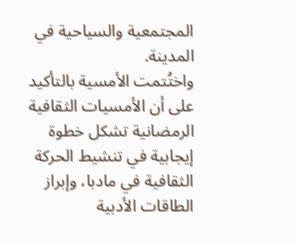المجتمعية والسياحية في المدينة.
واختُتمت الأمسية بالتأكيد على أن الأمسيات الثقافية الرمضانية تشكل خطوة إيجابية في تنشيط الحركة الثقافية في مادبا، وإبراز الطاقات الأدبية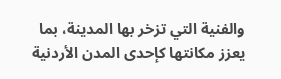والفنية التي تزخر بها المدينة، بما يعزز مكانتها كإحدى المدن الأردنية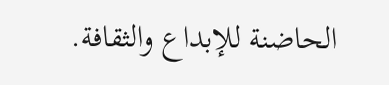الحاضنة للإبداع والثقافة.